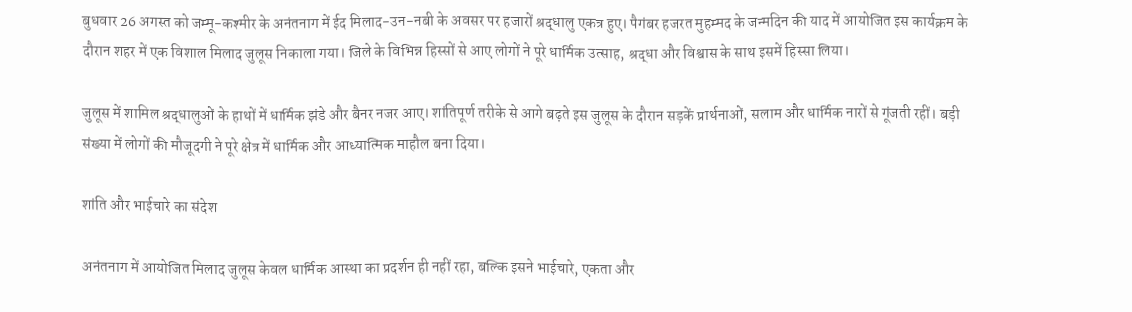बुधवार 26 अगस्त को जम्मू-कश्मीर के अनंतनाग में ईद मिलाद-उन-नबी के अवसर पर हजारों श्रद्धालु एकत्र हुए। पैगंबर हजरत मुहम्मद के जन्मदिन की याद में आयोजित इस कार्यक्रम के दौरान शहर में एक विशाल मिलाद जुलूस निकाला गया। जिले के विभिन्न हिस्सों से आए लोगों ने पूरे धार्मिक उत्साह, श्रद्धा और विश्वास के साथ इसमें हिस्सा लिया।

जुलूस में शामिल श्रद्धालुओं के हाथों में धार्मिक झंडे और बैनर नजर आए। शांतिपूर्ण तरीके से आगे बढ़ते इस जुलूस के दौरान सड़कें प्रार्थनाओं, सलाम और धार्मिक नारों से गूंजती रहीं। बड़ी संख्या में लोगों की मौजूदगी ने पूरे क्षेत्र में धार्मिक और आध्यात्मिक माहौल बना दिया।

शांति और भाईचारे का संदेश

अनंतनाग में आयोजित मिलाद जुलूस केवल धार्मिक आस्था का प्रदर्शन ही नहीं रहा, बल्कि इसने भाईचारे, एकता और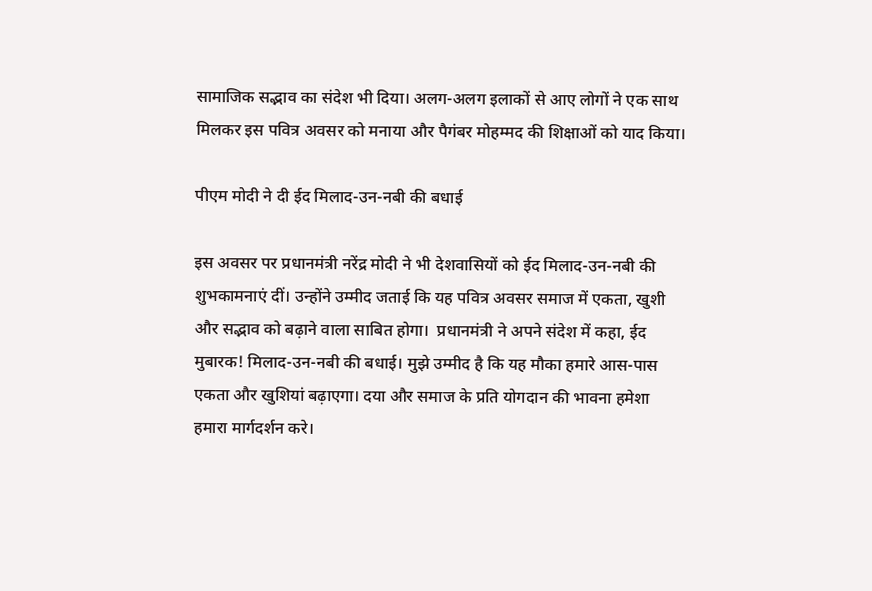सामाजिक सद्भाव का संदेश भी दिया। अलग-अलग इलाकों से आए लोगों ने एक साथ मिलकर इस पवित्र अवसर को मनाया और पैगंबर मोहम्मद की शिक्षाओं को याद किया।

पीएम मोदी ने दी ईद मिलाद-उन-नबी की बधाई

इस अवसर पर प्रधानमंत्री नरेंद्र मोदी ने भी देशवासियों को ईद मिलाद-उन-नबी की शुभकामनाएं दीं। उन्होंने उम्मीद जताई कि यह पवित्र अवसर समाज में एकता, खुशी और सद्भाव को बढ़ाने वाला साबित होगा।  प्रधानमंत्री ने अपने संदेश में कहा, ईद मुबारक! मिलाद-उन-नबी की बधाई। मुझे उम्मीद है कि यह मौका हमारे आस-पास एकता और खुशियां बढ़ाएगा। दया और समाज के प्रति योगदान की भावना हमेशा हमारा मार्गदर्शन करे।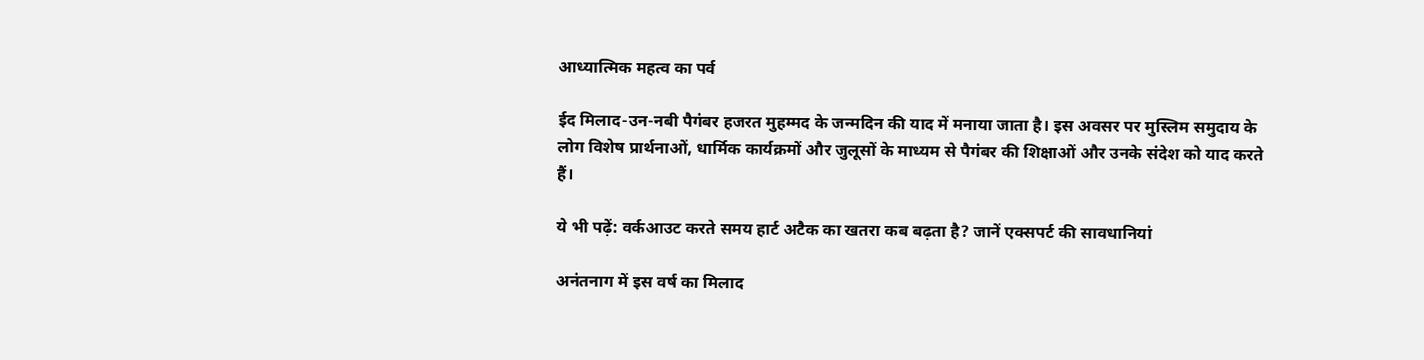आध्यात्मिक महत्व का पर्व

ईद मिलाद-उन-नबी पैगंबर हजरत मुहम्मद के जन्मदिन की याद में मनाया जाता है। इस अवसर पर मुस्लिम समुदाय के लोग विशेष प्रार्थनाओं, धार्मिक कार्यक्रमों और जुलूसों के माध्यम से पैगंबर की शिक्षाओं और उनके संदेश को याद करते हैं।

ये भी पढ़ें: वर्कआउट करते समय हार्ट अटैक का खतरा कब बढ़ता है? जानें एक्सपर्ट की सावधानियां

अनंतनाग में इस वर्ष का मिलाद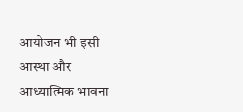आयोजन भी इसी आस्था और आध्यात्मिक भावना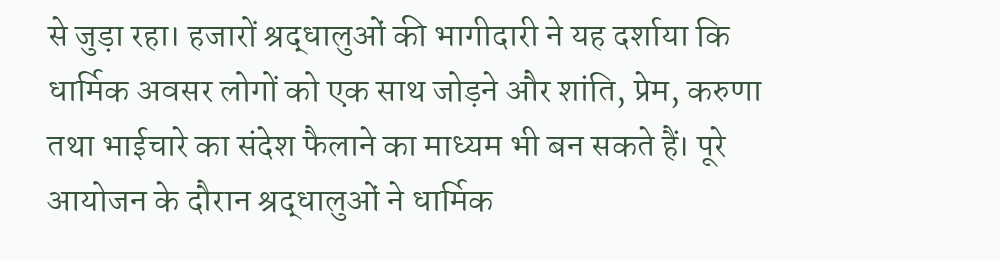से जुड़ा रहा। हजारों श्रद्धालुओं की भागीदारी ने यह दर्शाया कि धार्मिक अवसर लोगों को एक साथ जोड़ने और शांति, प्रेम, करुणा तथा भाईचारे का संदेश फैलाने का माध्यम भी बन सकते हैं। पूरे आयोजन के दौरान श्रद्धालुओं ने धार्मिक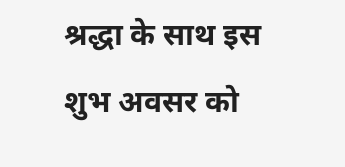श्रद्धा के साथ इस शुभ अवसर को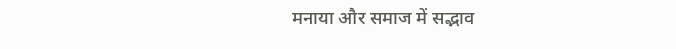मनाया और समाज में सद्भाव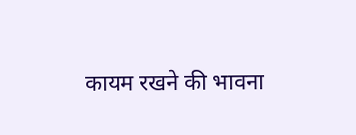कायम रखने की भावना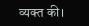व्यक्त की।